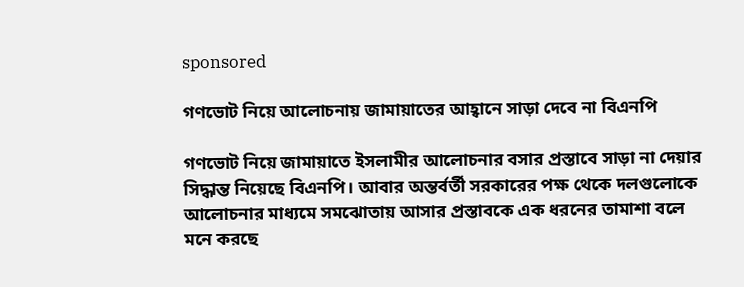sponsored

গণভোট নিয়ে আলোচনায় জামায়াতের আহ্বানে সাড়া দেবে না বিএনপি

গণভোট নিয়ে জামায়াতে ইসলামীর আলোচনার বসার প্রস্তাবে সাড়া না দেয়ার সিদ্ধান্ত নিয়েছে বিএনপি। আবার অন্তর্বর্তী সরকারের পক্ষ থেকে দলগুলোকে আলোচনার মাধ্যমে সমঝোতায় আসার প্রস্তাবকে এক ধরনের তামাশা বলে মনে করছে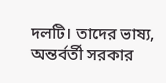দলটি। তাদের ভাষ্য, অন্তর্বর্তী সরকার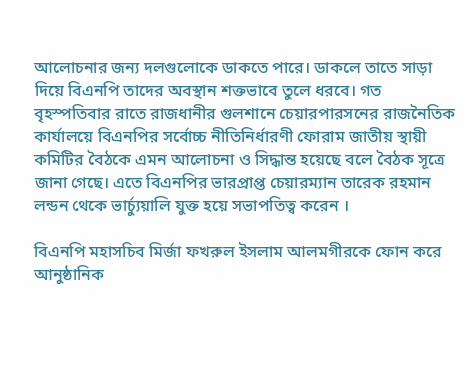আলোচনার জন্য দলগুলোকে ডাকতে পারে। ডাকলে তাতে সাড়া দিয়ে বিএনপি তাদের অবস্থান শক্তভাবে তুলে ধরবে। গত বৃহস্পতিবার রাতে রাজধানীর গুলশানে চেয়ারপারসনের রাজনৈতিক কার্যালয়ে বিএনপির সর্বোচ্চ নীতিনির্ধারণী ফোরাম জাতীয় স্থায়ী কমিটির বৈঠকে এমন আলোচনা ও সিদ্ধান্ত হয়েছে বলে বৈঠক সূত্রে জানা গেছে। এতে বিএনপির ভারপ্রাপ্ত চেয়ারম্যান তারেক রহমান লন্ডন থেকে ভার্চ্যুয়ালি যুক্ত হয়ে সভাপতিত্ব করেন ।

বিএনপি মহাসচিব মির্জা ফখরুল ইসলাম আলমগীরকে ফোন করে আনুষ্ঠানিক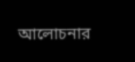আলোচনার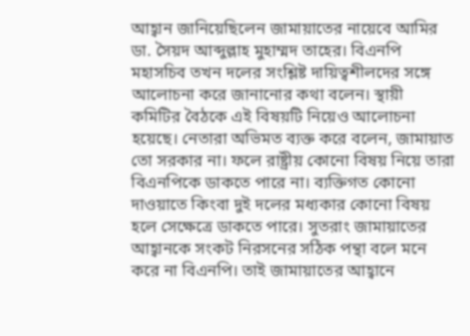আহ্বান জানিয়েছিলেন জামায়াতের নায়েবে আমির ডা. সৈয়দ আব্দুল্লাহ মুহাম্মদ তাহের। বিএনপি মহাসচিব তখন দলের সংশ্লিষ্ট দায়িত্বশীলদের সঙ্গে আলোচনা করে জানানোর কথা বলেন। স্থায়ী কমিটির বৈঠকে এই বিষয়টি নিয়েও আলোচনা হয়েছে। নেতারা অভিমত ব্যক্ত করে বলেন, জামায়াত তো সরকার না। ফলে রাষ্ট্রীয় কোনো বিষয় নিয়ে তারা বিএনপিকে ডাকতে পারে না। ব্যক্তিগত কোনো দাওয়াতে কিংবা দুই দলের মধ্যকার কোনো বিষয় হলে সেক্ষেত্রে ডাকতে পারে। সুতরাং জামায়াতের আহ্বানকে সংকট নিরসনের সঠিক পন্থা বলে মনে করে না বিএনপি। তাই জামায়াতের আহ্বানে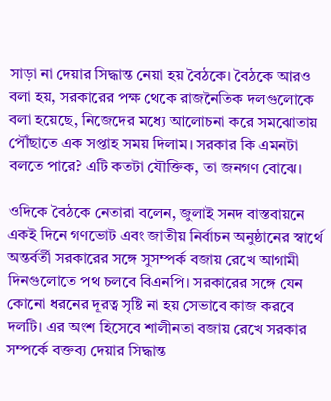সাড়া না দেয়ার সিদ্ধান্ত নেয়া হয় বৈঠকে। বৈঠকে আরও বলা হয়, সরকারের পক্ষ থেকে রাজনৈতিক দলগুলোকে বলা হয়েছে, নিজেদের মধ্যে আলোচনা করে সমঝোতায় পৌঁছাতে এক সপ্তাহ সময় দিলাম। সরকার কি এমনটা বলতে পারে? এটি কতটা যৌক্তিক, তা জনগণ বোঝে।

ওদিকে বৈঠকে নেতারা বলেন, জুলাই সনদ বাস্তবায়নে একই দিনে গণভোট এবং জাতীয় নির্বাচন অনুষ্ঠানের স্বার্থে অন্তর্বর্তী সরকারের সঙ্গে সুসম্পর্ক বজায় রেখে আগামী দিনগুলোতে পথ চলবে বিএনপি। সরকারের সঙ্গে যেন কোনো ধরনের দূরত্ব সৃষ্টি না হয় সেভাবে কাজ করবে দলটি। এর অংশ হিসেবে শালীনতা বজায় রেখে সরকার সম্পর্কে বক্তব্য দেয়ার সিদ্ধান্ত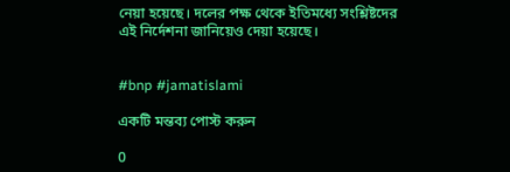নেয়া হয়েছে। দলের পক্ষ থেকে ইতিমধ্যে সংশ্লিষ্টদের এই নির্দেশনা জানিয়েও দেয়া হয়েছে।


#bnp #jamatislami

একটি মন্তব্য পোস্ট করুন

0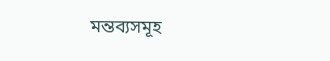মন্তব্যসমূহ